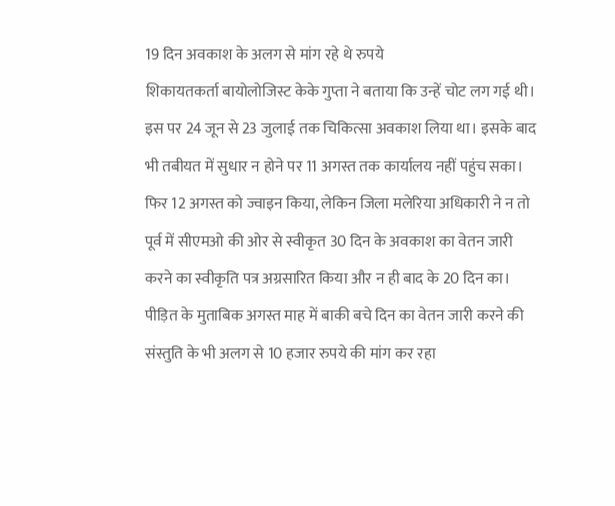19 दिन अवकाश के अलग से मांग रहे थे रुपये
शिकायतकर्ता बायोलोजिस्ट केके गुप्ता ने बताया कि उन्हें चोट लग गई थी। इस पर 24 जून से 23 जुलाई तक चिकित्सा अवकाश लिया था। इसके बाद भी तबीयत में सुधार न होने पर 11 अगस्त तक कार्यालय नहीं पहुंच सका। फिर 12 अगस्त को ज्वाइन किया, लेकिन जिला मलेरिया अधिकारी ने न तो पूर्व में सीएमओ की ओर से स्वीकृत 30 दिन के अवकाश का वेतन जारी करने का स्वीकृति पत्र अग्रसारित किया और न ही बाद के 20 दिन का। पीड़ित के मुताबिक अगस्त माह में बाकी बचे दिन का वेतन जारी करने की संस्तुति के भी अलग से 10 हजार रुपये की मांग कर रहा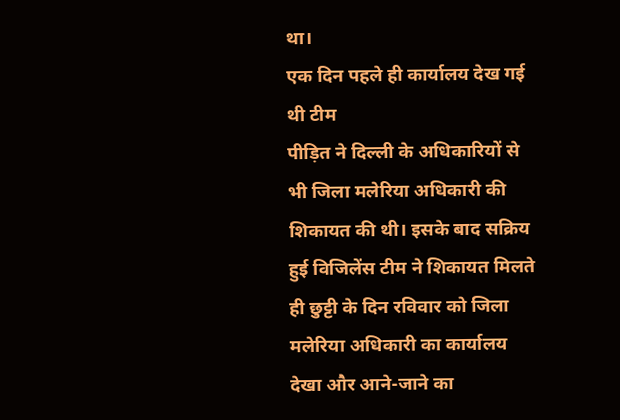था।
एक दिन पहले ही कार्यालय देख गई थी टीम
पीड़ित ने दिल्ली के अधिकारियों से भी जिला मलेरिया अधिकारी की शिकायत की थी। इसके बाद सक्रिय हुई विजिलेंस टीम ने शिकायत मिलते ही छुट्टी के दिन रविवार को जिला मलेरिया अधिकारी का कार्यालय देखा और आने-जाने का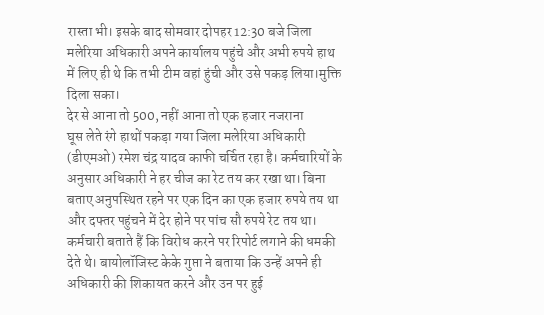रास्ता भी। इसके बाद सोमवार दोपहर 12:30 बजे जिला मलेरिया अधिकारी अपने कार्यालय पहुंचे और अभी रुपये हाथ में लिए ही थे कि तभी टीम वहां हुंची और उसे पकड़ लिया।मुक्ति दिला सका।
देर से आना तो 500, नहीं आना तो एक हजार नजराना
घूस लेते रंगे हाथों पकड़ा गया जिला मलेरिया अधिकारी (डीएमओ) रमेश चंद्र यादव काफी चर्चित रहा है। कर्मचारियों के अनुसार अधिकारी ने हर चीज का रेट तय कर रखा था। बिना बताए अनुपस्थित रहने पर एक दिन का एक हजार रुपये तय था और दफ्तर पहुंचने में देर होने पर पांच सौ रुपये रेट तय था। कर्मचारी बताते हैं कि विरोध करने पर रिपोर्ट लगाने की धमकी देते थे। बायोलॉजिस्ट केके गुप्ता ने बताया कि उन्हें अपने ही अधिकारी की शिकायत करने और उन पर हुई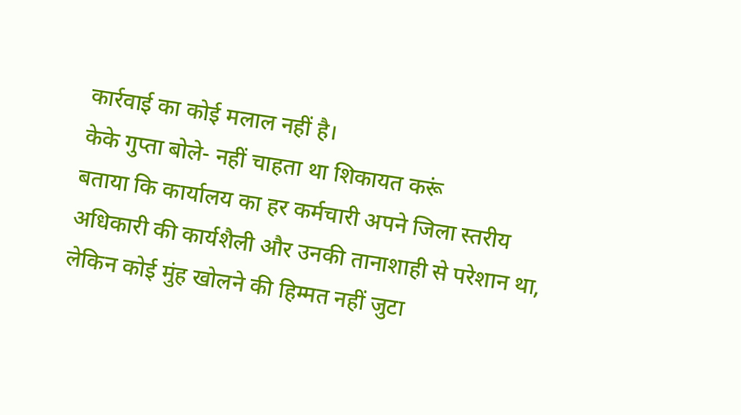कार्रवाई का कोई मलाल नहीं है।
केके गुप्ता बोले- नहीं चाहता था शिकायत करूं
बताया कि कार्यालय का हर कर्मचारी अपने जिला स्तरीय अधिकारी की कार्यशैली और उनकी तानाशाही से परेशान था, लेकिन कोई मुंह खोलने की हिम्मत नहीं जुटा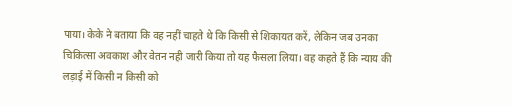पाया। केके ने बताया कि वह नहीं चाहते थे कि किसी से शिकायत करें, लेकिन जब उनका चिकित्सा अवकाश और वेतन नही जारी किया तो यह फैसला लिया। वह कहते हैं कि न्याय की लड़ाई में किसी न किसी को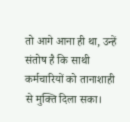तो आगे आना ही था, उन्हें संतोष है कि साथी कर्मचारियों को तानाशाही से मुक्ति दिला सका।